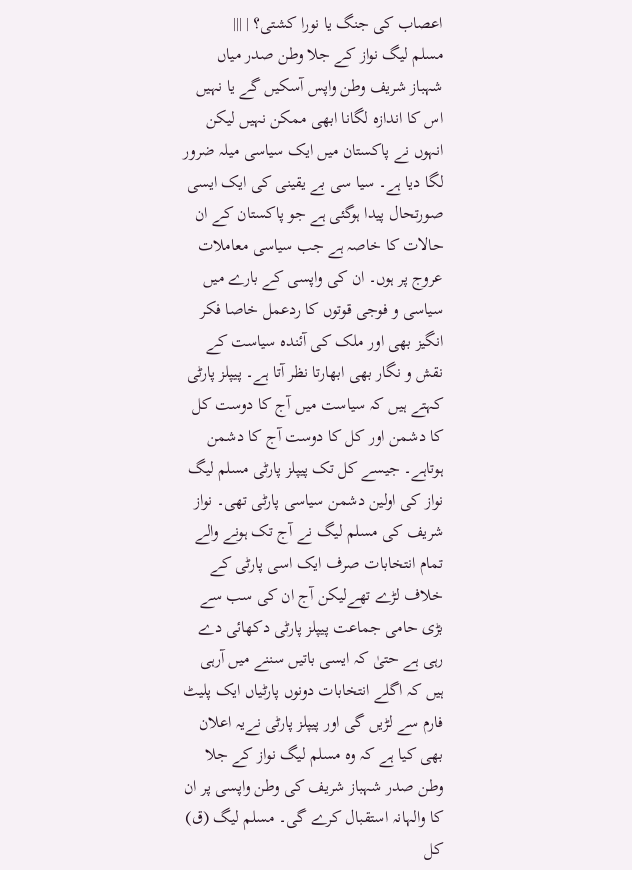اعصاب کی جنگ یا نورا کشتی؟ | |||
مسلم لیگ نواز کے جلا وطن صدر میاں شہباز شریف وطن واپس آسکیں گے یا نہیں اس کا اندازہ لگانا ابھی ممکن نہیں لیکن انہوں نے پاکستان میں ایک سیاسی میلہ ضرور لگا دیا ہے۔ سیا سی بے یقینی کی ایک ایسی صورتحال پیدا ہوگئی ہے جو پاکستان کے ان حالات کا خاصہ ہے جب سیاسی معاملات عروج پر ہوں۔ ان کی واپسی کے بارے میں سیاسی و فوجی قوتوں کا ردعمل خاصا فکر انگیز بھی اور ملک کی آئندہ سیاست کے نقش و نگار بھی ابھارتا نظر آتا ہے۔ پیپلز پارٹی کہتے ہیں کہ سیاست میں آج کا دوست کل کا دشمن اور کل کا دوست آج کا دشمن ہوتاہے۔ جیسے کل تک پیپلز پارٹی مسلم لیگ نواز کی اولین دشمن سیاسی پارٹی تھی۔ نواز شریف کی مسلم لیگ نے آج تک ہونے والے تمام انتخابات صرف ایک اسی پارٹی کے خلاف لڑے تھےلیکن آج ان کی سب سے بڑی حامی جماعت پیپلز پارٹی دکھائی دے رہی ہے حتیٰ کہ ایسی باتیں سننے میں آرہی ہیں کہ اگلے انتخابات دونوں پارٹیاں ایک پلیٹ فارم سے لڑیں گی اور پیپلز پارٹی نےیہ اعلان بھی کیا ہے کہ وہ مسلم لیگ نواز کے جلا وطن صدر شہباز شریف کی وطن واپسی پر ان کا والہانہ استقبال کرے گی۔ مسلم لیگ (ق) کل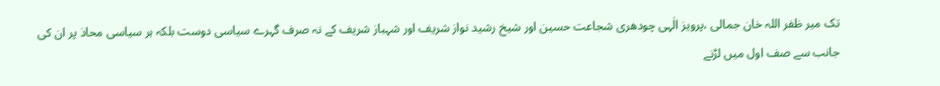تک میر ظفر اللہ خان جمالی ،پرویز الٰہی چودھری شجاعت حسین اور شیخ رشید نواز شریف اور شہباز شریف کے نہ صرف گہرے سیاسی دوست بلکہ ہر سیاسی محاذ پر ان کی جانب سے صف اول میں لڑنے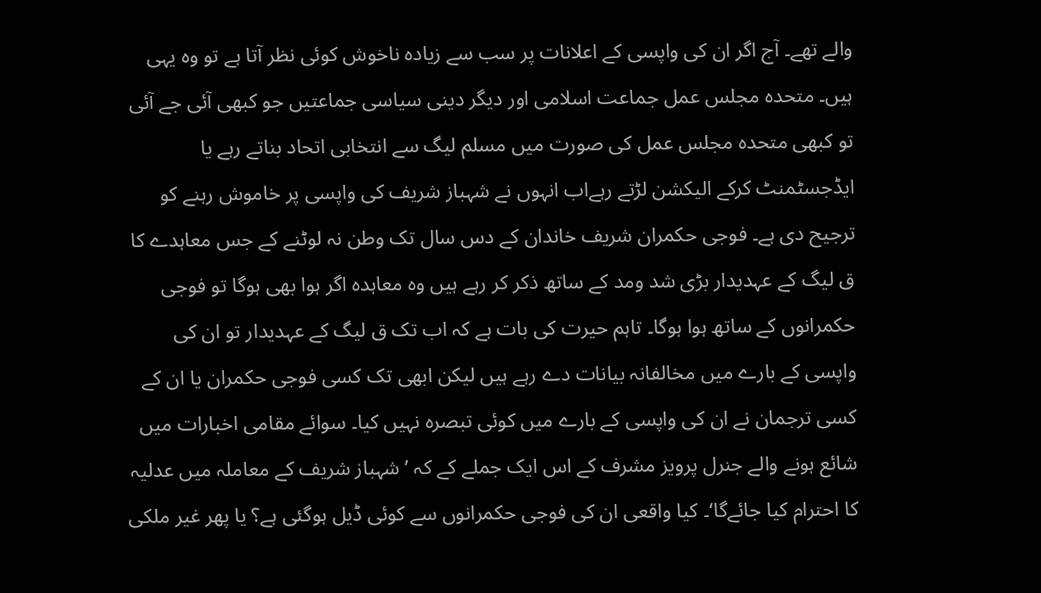والے تھے۔ آج اگر ان کی واپسی کے اعلانات پر سب سے زیادہ ناخوش کوئی نظر آتا ہے تو وہ یہی ہیں۔ متحدہ مجلس عمل جماعت اسلامی اور دیگر دینی سیاسی جماعتیں جو کبھی آئی جے آئی تو کبھی متحدہ مجلس عمل کی صورت میں مسلم لیگ سے انتخابی اتحاد بناتے رہے یا ایڈجسٹمنٹ کرکے الیکشن لڑتے رہےاب انہوں نے شہباز شریف کی واپسی پر خاموش رہنے کو ترجیح دی ہے۔ فوجی حکمران شریف خاندان کے دس سال تک وطن نہ لوٹنے کے جس معاہدے کا ق لیگ کے عہدیدار بڑی شد ومد کے ساتھ ذکر کر رہے ہیں وہ معاہدہ اگر ہوا بھی ہوگا تو فوجی حکمرانوں کے ساتھ ہوا ہوگا۔ تاہم حیرت کی بات ہے کہ اب تک ق لیگ کے عہدیدار تو ان کی واپسی کے بارے میں مخالفانہ بیانات دے رہے ہیں لیکن ابھی تک کسی فوجی حکمران یا ان کے کسی ترجمان نے ان کی واپسی کے بارے میں کوئی تبصرہ نہیں کیا۔ سوائے مقامی اخبارات میں شائع ہونے والے جنرل پرویز مشرف کے اس ایک جملے کے کہ ’شہباز شریف کے معاملہ میں عدلیہ کا احترام کیا جائےگا‘۔ کیا واقعی ان کی فوجی حکمرانوں سے کوئی ڈیل ہوگئی ہے؟ یا پھر غیر ملکی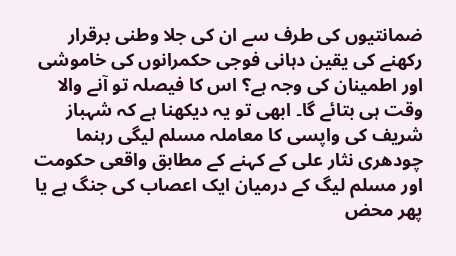ضمانتیوں کی طرف سے ان کی جلا وطنی برقرار رکھنے کی یقین دہانی فوجی حکمرانوں کی خاموشی اور اطمینان کی وجہ ہے؟ اس کا فیصلہ تو آنے والا وقت ہی بتائے گا۔ ابھی تو یہ دیکھنا ہے کہ شہباز شریف کی واپسی کا معاملہ مسلم لیگی رہنما چودھری نثار علی کے کہنے کے مطابق واقعی حکومت اور مسلم لیگ کے درمیان ایک اعصاب کی جنگ ہے یا پھر محض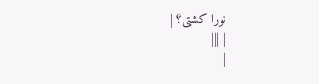نورا کشتی؟ |
| |||
|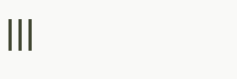|||